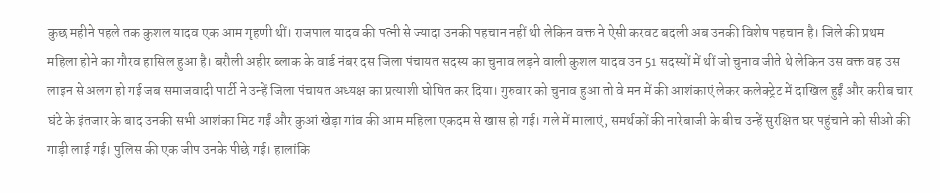कुछ महीने पहले तक कुशल यादव एक आम गृहणी थीं। राजपाल यादव की पत्नी से ज्यादा उनकी पहचान नहीं थी लेकिन वक्त ने ऐसी करवट बदली अब उनकी विशेष पहचान है। जिले की प्रथम महिला होने का गौरव हासिल हुआ है। बरौली अहीर ब्लाक के वार्ड नंबर दस जिला पंचायत सदस्य का चुनाव लड़ने वाली कुशल यादव उन 51 सदस्यों में थीं जो चुनाव जीते थे लेकिन उस वक्त वह उस लाइन से अलग हो गई जब समाजवादी पार्टी ने उन्हें जिला पंचायत अध्यक्ष का प्रत्याशी घोषित कर दिया। गुरुवार को चुनाव हुआ तो वे मन में की आशंकाएं लेकर कलेक्ट्रेट में दाखिल हुईं और करीब चार घंटे के इंतजार के बाद उनकी सभी आशंका मिट गईं और कुआं खेड़ा गांव की आम महिला एकदम से खास हो गई। गले में मालाएं, समर्थकों की नारेबाजी के बीच उन्हें सुरक्षित घर पहुंचाने को सीओ की गाड़ी लाई गई। पुलिस की एक जीप उनके पीछे गई। हालांकि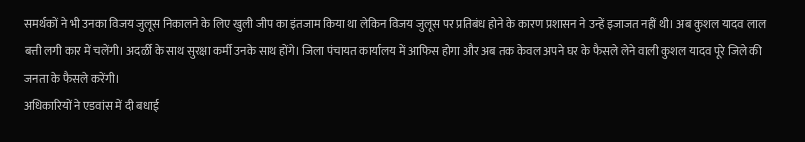समर्थकों ने भी उनका विजय जुलूस निकालने के लिए खुली जीप का इंतजाम किया था लेकिन विजय जुलूस पर प्रतिबंध होने के कारण प्रशासन ने उन्हें इजाजत नहीं थी। अब कुशल यादव लाल बत्ती लगी कार में चलेंगी। अदर्ळी के साथ सुरक्षा कर्मी उनके साथ होंगे। जिला पंचायत कार्यालय में आफिस होगा और अब तक केवल अपने घर के फैसले लेने वाली कुशल यादव पूरे जिले की जनता के फैसले करेंगी।
अधिकारियों ने एडवांस में दी बधाई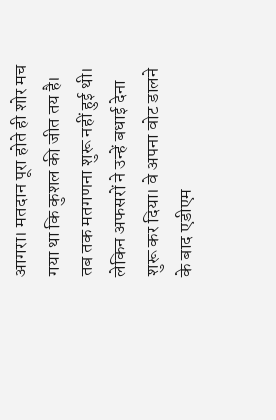आगरा। मतदान पूरा होते ही शोर मच गया था कि कुशल की जीत तय है। तब तक मतगणना शुरू नहीं हुई थी। लेकिन अफसरों ने उन्हें बधाई देना शुरू कर दिया। वे अपना वोट डालने के बाद एडीएम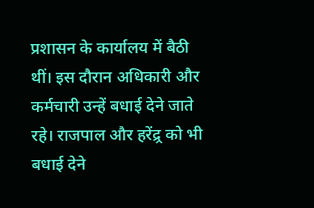प्रशासन के कार्यालय में बैठी थीं। इस दौरान अधिकारी और कर्मचारी उन्हें बधाई देने जाते रहे। राजपाल और हरेंद्र्र को भी बधाई देने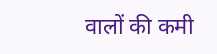वालों की कमी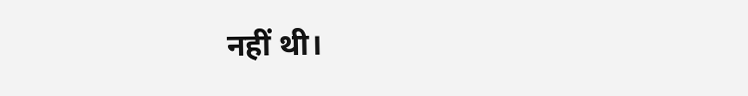नहीं थी।